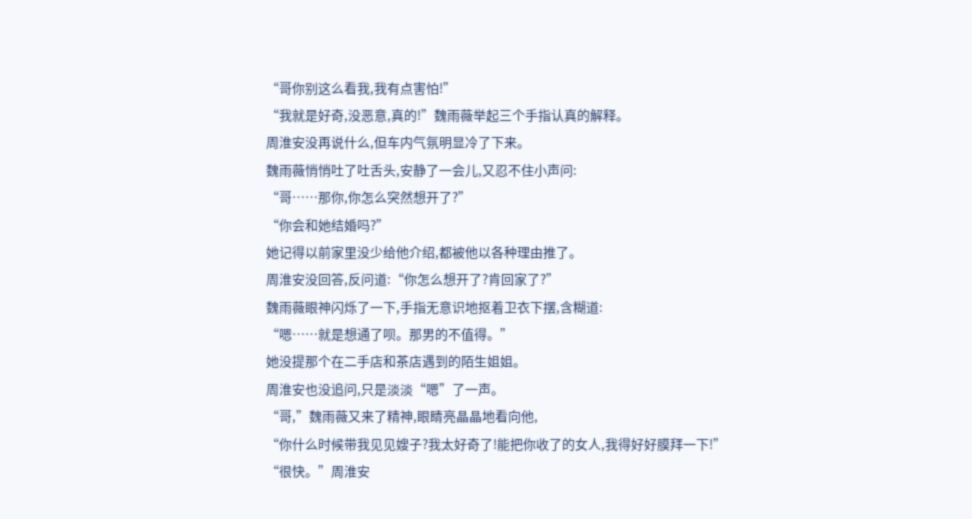“哥你别这么看我,我有点害怕!”
“我就是好奇,没恶意,真的!”魏雨薇举起三个手指认真的解释。
周淮安没再说什么,但车内气氛明显冷了下来。
魏雨薇悄悄吐了吐舌头,安静了一会儿,又忍不住小声问:
“哥……那你,你怎么突然想开了?”
“你会和她结婚吗?”
她记得以前家里没少给他介绍,都被他以各种理由推了。
周淮安没回答,反问道:“你怎么想开了?肯回家了?”
魏雨薇眼神闪烁了一下,手指无意识地抠着卫衣下摆,含糊道:
“嗯……就是想通了呗。那男的不值得。”
她没提那个在二手店和茶店遇到的陌生姐姐。
周淮安也没追问,只是淡淡“嗯”了一声。
“哥,”魏雨薇又来了精神,眼睛亮晶晶地看向他,
“你什么时候带我见见嫂子?我太好奇了!能把你收了的女人,我得好好膜拜一下!”
“很快。”周淮安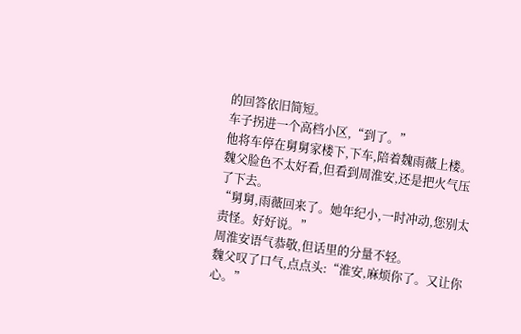的回答依旧简短。
车子拐进一个高档小区,“到了。”
他将车停在舅舅家楼下,下车,陪着魏雨薇上楼。
魏父脸色不太好看,但看到周淮安,还是把火气压了下去。
“舅舅,雨薇回来了。她年纪小,一时冲动,您别太责怪。好好说。”
周淮安语气恭敬,但话里的分量不轻。
魏父叹了口气,点点头:“淮安,麻烦你了。又让你心。”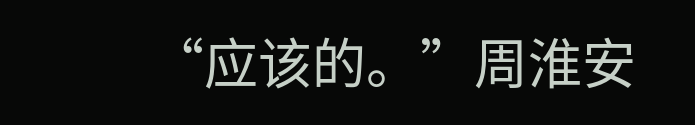“应该的。”周淮安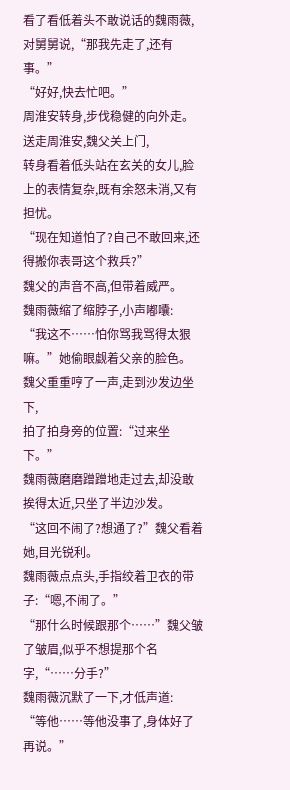看了看低着头不敢说话的魏雨薇,
对舅舅说,“那我先走了,还有事。”
“好好,快去忙吧。”
周淮安转身,步伐稳健的向外走。
送走周淮安,魏父关上门,
转身看着低头站在玄关的女儿,脸上的表情复杂,既有余怒未消,又有担忧。
“现在知道怕了?自己不敢回来,还得搬你表哥这个救兵?”
魏父的声音不高,但带着威严。
魏雨薇缩了缩脖子,小声嘟囔:
“我这不……怕你骂我骂得太狠嘛。”她偷眼觑着父亲的脸色。
魏父重重哼了一声,走到沙发边坐下,
拍了拍身旁的位置:“过来坐下。”
魏雨薇磨磨蹭蹭地走过去,却没敢挨得太近,只坐了半边沙发。
“这回不闹了?想通了?”魏父看着她,目光锐利。
魏雨薇点点头,手指绞着卫衣的带子:“嗯,不闹了。”
“那什么时候跟那个……”魏父皱了皱眉,似乎不想提那个名字,“……分手?”
魏雨薇沉默了一下,才低声道:
“等他……等他没事了,身体好了再说。”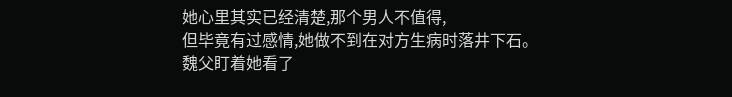她心里其实已经清楚,那个男人不值得,
但毕竟有过感情,她做不到在对方生病时落井下石。
魏父盯着她看了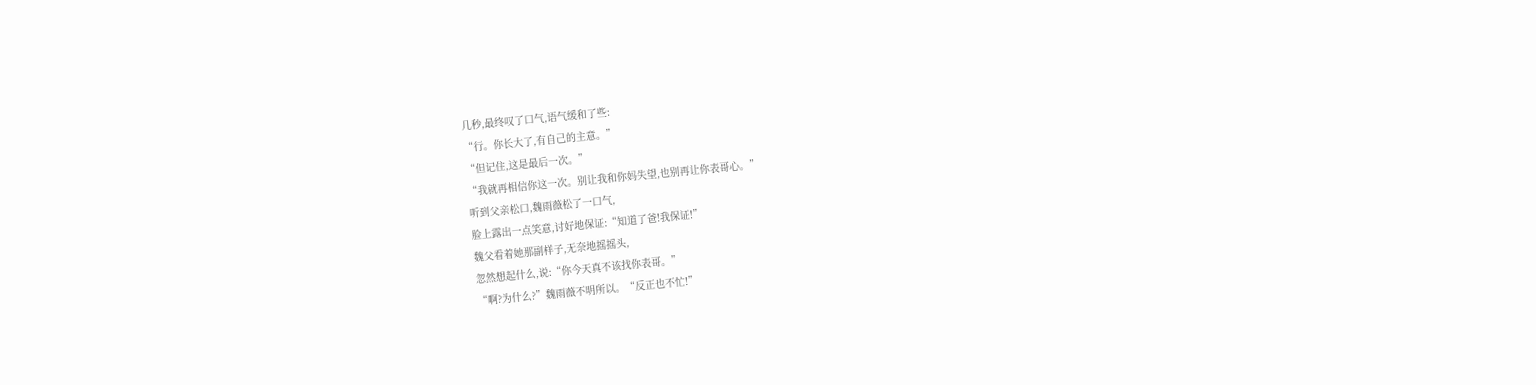几秒,最终叹了口气,语气缓和了些:
“行。你长大了,有自己的主意。”
“但记住,这是最后一次。”
“我就再相信你这一次。别让我和你妈失望,也别再让你表哥心。”
听到父亲松口,魏雨薇松了一口气,
脸上露出一点笑意,讨好地保证:“知道了爸!我保证!”
魏父看着她那副样子,无奈地摇摇头,
忽然想起什么,说:“你今天真不该找你表哥。”
“啊?为什么?”魏雨薇不明所以。“反正也不忙!”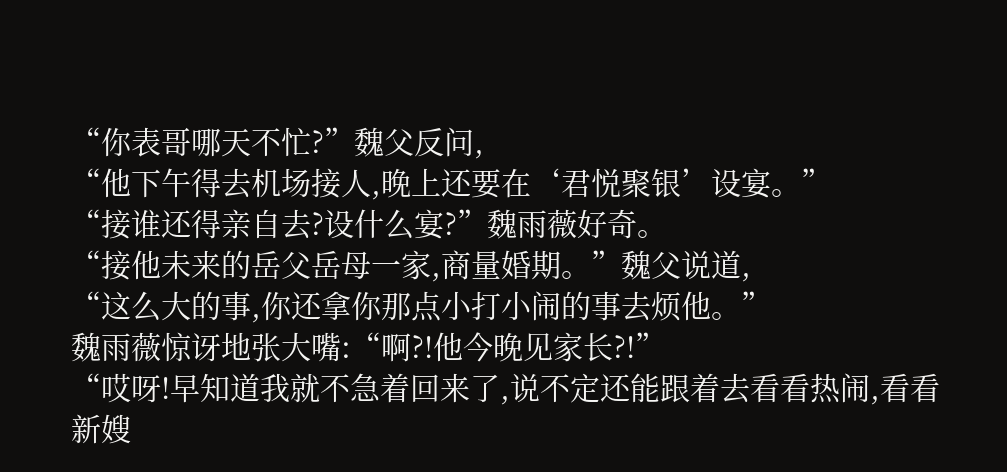“你表哥哪天不忙?”魏父反问,
“他下午得去机场接人,晚上还要在‘君悦聚银’设宴。”
“接谁还得亲自去?设什么宴?”魏雨薇好奇。
“接他未来的岳父岳母一家,商量婚期。”魏父说道,
“这么大的事,你还拿你那点小打小闹的事去烦他。”
魏雨薇惊讶地张大嘴:“啊?!他今晚见家长?!”
“哎呀!早知道我就不急着回来了,说不定还能跟着去看看热闹,看看新嫂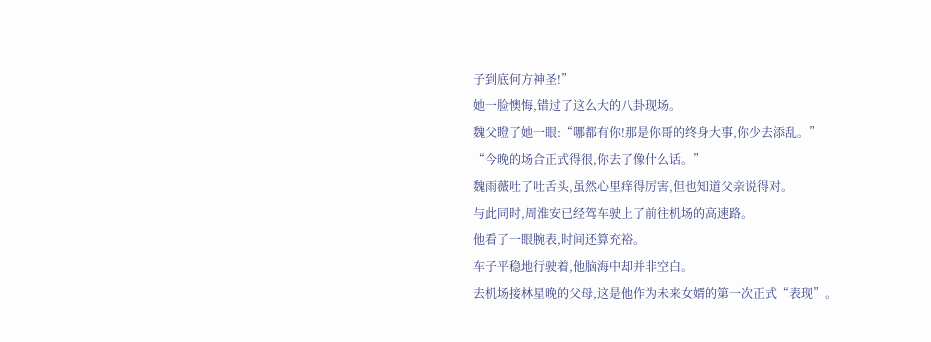子到底何方神圣!”
她一脸懊悔,错过了这么大的八卦现场。
魏父瞪了她一眼:“哪都有你!那是你哥的终身大事,你少去添乱。”
“今晚的场合正式得很,你去了像什么话。”
魏雨薇吐了吐舌头,虽然心里痒得厉害,但也知道父亲说得对。
与此同时,周淮安已经驾车驶上了前往机场的高速路。
他看了一眼腕表,时间还算充裕。
车子平稳地行驶着,他脑海中却并非空白。
去机场接林星晚的父母,这是他作为未来女婿的第一次正式“表现”。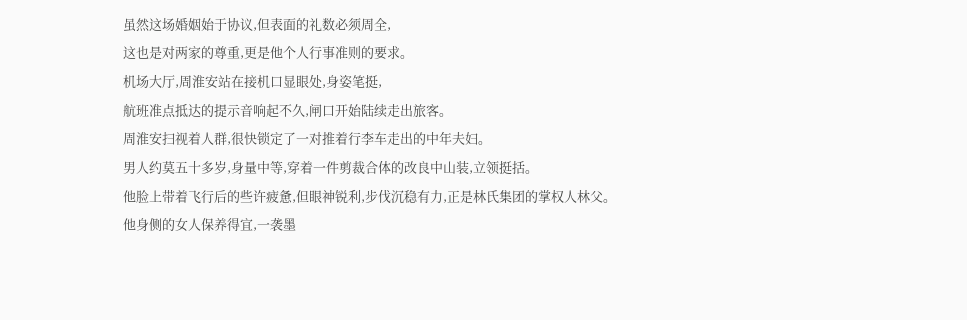虽然这场婚姻始于协议,但表面的礼数必须周全,
这也是对两家的尊重,更是他个人行事准则的要求。
机场大厅,周淮安站在接机口显眼处,身姿笔挺,
航班准点抵达的提示音响起不久,闸口开始陆续走出旅客。
周淮安扫视着人群,很快锁定了一对推着行李车走出的中年夫妇。
男人约莫五十多岁,身量中等,穿着一件剪裁合体的改良中山装,立领挺括。
他脸上带着飞行后的些许疲惫,但眼神锐利,步伐沉稳有力,正是林氏集团的掌权人林父。
他身侧的女人保养得宜,一袭墨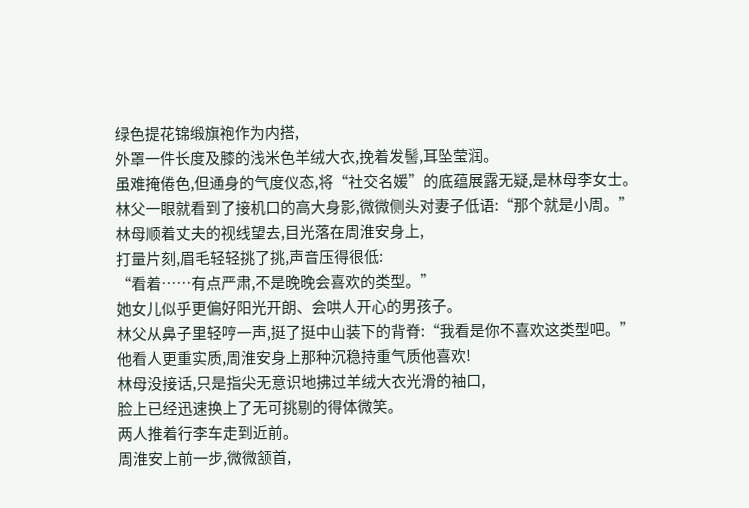绿色提花锦缎旗袍作为内搭,
外罩一件长度及膝的浅米色羊绒大衣,挽着发髻,耳坠莹润。
虽难掩倦色,但通身的气度仪态,将“社交名媛”的底蕴展露无疑,是林母李女士。
林父一眼就看到了接机口的高大身影,微微侧头对妻子低语:“那个就是小周。”
林母顺着丈夫的视线望去,目光落在周淮安身上,
打量片刻,眉毛轻轻挑了挑,声音压得很低:
“看着……有点严肃,不是晚晚会喜欢的类型。”
她女儿似乎更偏好阳光开朗、会哄人开心的男孩子。
林父从鼻子里轻哼一声,挺了挺中山装下的背脊:“我看是你不喜欢这类型吧。”
他看人更重实质,周淮安身上那种沉稳持重气质他喜欢!
林母没接话,只是指尖无意识地拂过羊绒大衣光滑的袖口,
脸上已经迅速换上了无可挑剔的得体微笑。
两人推着行李车走到近前。
周淮安上前一步,微微颔首,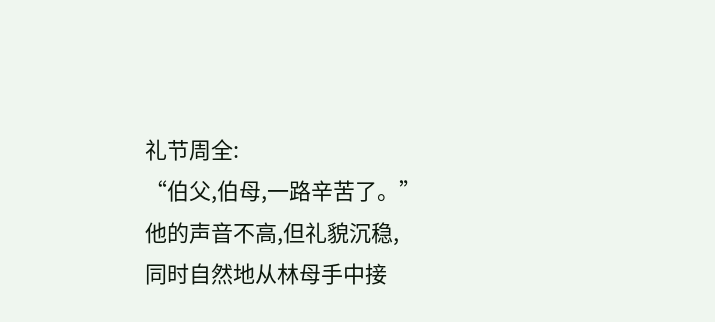礼节周全:
“伯父,伯母,一路辛苦了。”
他的声音不高,但礼貌沉稳,
同时自然地从林母手中接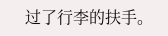过了行李的扶手。